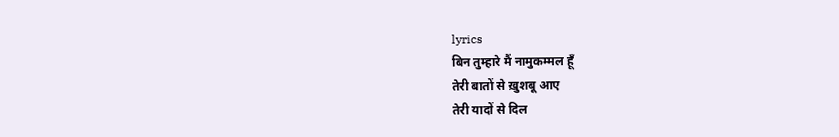lyrics
बिन तुम्हारे मैं नामुकम्मल हूँ
तेरी बातों से ख़ुशबू आए
तेरी यादों से दिल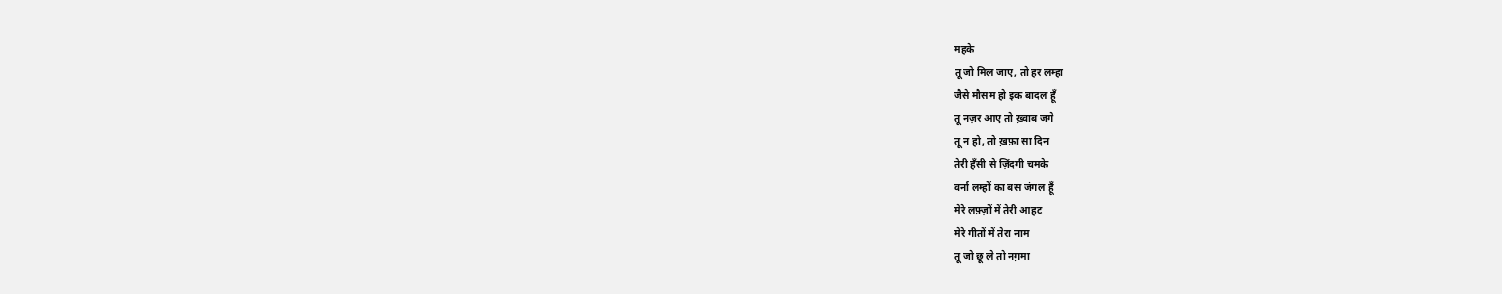महके
तू जो मिल जाए, तो हर लम्हा
जैसे मौसम हो इक बादल हूँ
तू नज़र आए तो ख़्वाब जगे
तू न हो, तो ख़फ़ा सा दिन
तेरी हँसी से ज़िंदगी चमके
वर्ना लम्हों का बस जंगल हूँ
मेरे लफ़्ज़ों में तेरी आहट
मेरे गीतों में तेरा नाम
तू जो छू ले तो नग़मा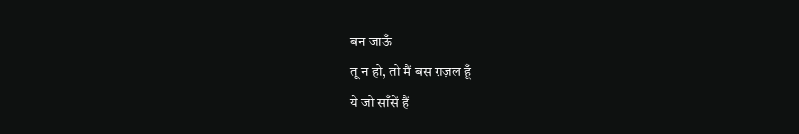बन जाऊँ
तू न हो, तो मैं बस ग़ज़ल हूँ
ये जो साँसें हैं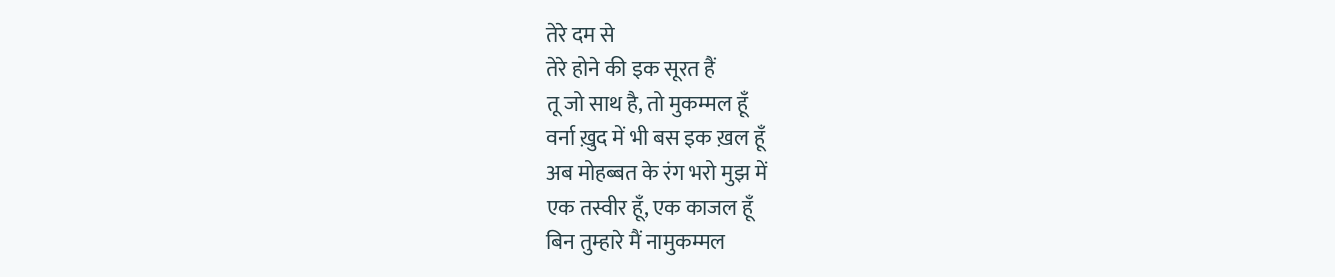तेरे दम से
तेरे होने की इक सूरत हैं
तू जो साथ है, तो मुकम्मल हूँ
वर्ना ख़ुद में भी बस इक ख़ल हूँ
अब मोहब्बत के रंग भरो मुझ में
एक तस्वीर हूँ, एक काजल हूँ
बिन तुम्हारे मैं नामुकम्मल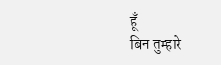हूँ
बिन तुम्हारे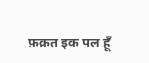फ़क़त इक पल हूँ